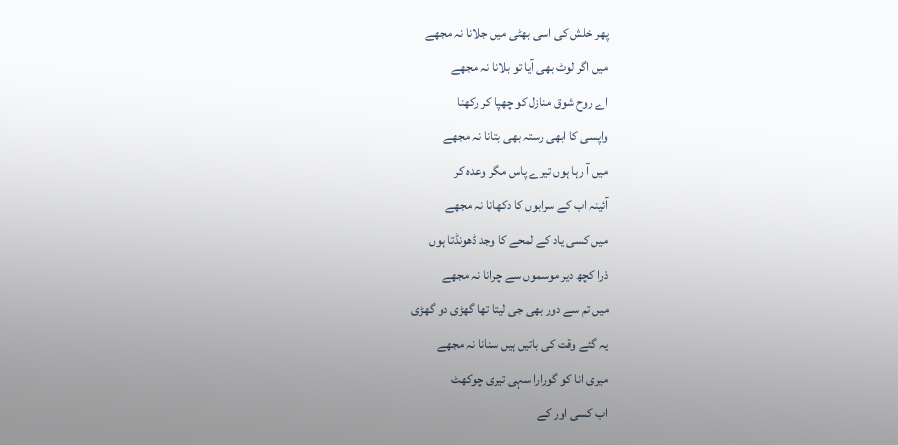پھر خلش کی اسی بھٹی میں جلانا نہ مجھے
میں اگر لوٹ بھی آیا تو بلانا نہ مجھے
اے روح شوق منازل کو چھپا کر رکھنا
واپسی کا ابھی رستہ بھی بتانا نہ مجھے
میں آ رہا ہوں تیرے پاس مگر وعدہ کر
آئینہ اب کے سرابوں کا دکھانا نہ مجھے
میں کسی یاد کے لمحے کا وجد ڈھونڈتا ہوں
ذرا کچھ دیر موسموں سے چرانا نہ مجھے
میں تم سے دور بھی جی لیتا تھا گھڑی دو گھڑی
یہ گئے وقت کی باتیں ہیں سنانا نہ مجھے
میری انا کو گورارا سہی تیری چوکھٹ
اب کسی اور کے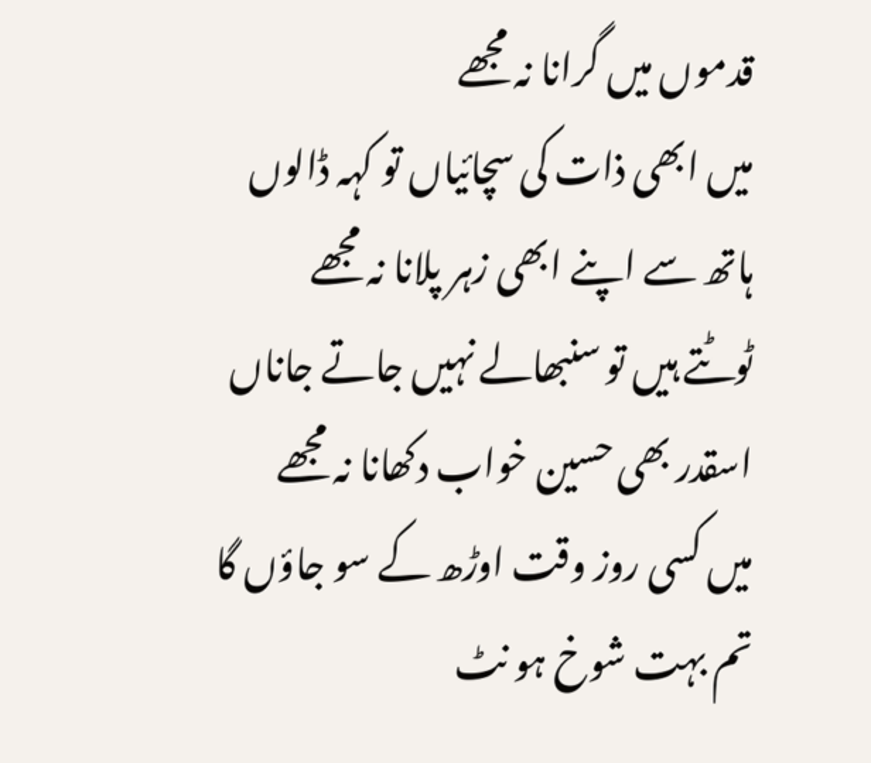قدموں میں گرانا نہ مجھے
میں ابھی ذات کی سچائیاں تو کہہ ڈالوں
ہاتھ سے اپنے ابھی زہر پلانا نہ مجھے
ٹوٹتے ہیں تو سنبھالے نہیں جاتے جاناں
اسقدر بھی حسین خواب دکھانا نہ مجھے
میں کسی روز وقت اوڑھ کے سو جاؤں گا
تم بہت شوخ ہو نٹ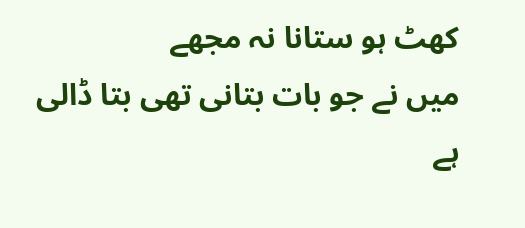کھٹ ہو ستانا نہ مجھے
میں نے جو بات بتانی تھی بتا ڈالی ہے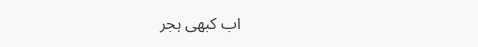اب کبھی ہجر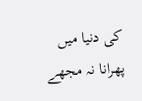کی دنیا میں پھرانا نہ مجھے